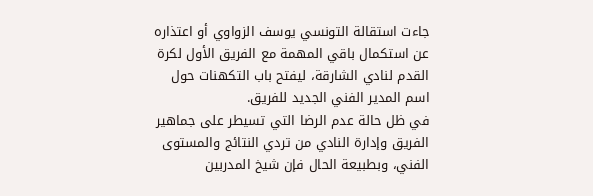جاءت استقالة التونسي يوسف الزواوي أو اعتذاره عن استكمال باقي المهمة مع الفريق الأول لكرة القدم لنادي الشارقة، ليفتح باب التكهنات حول اسم المدير الفني الجديد للفريق.
في ظل حالة عدم الرضا التي تسيطر على جماهير الفريق وإدارة النادي من تردي النتائج والمستوى الفني، وبطبيعة الحال فإن شيخ المدربين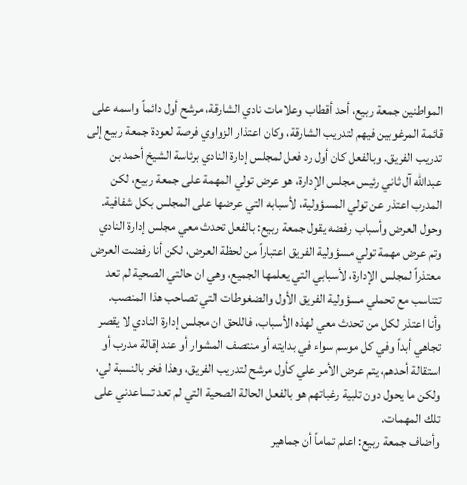المواطنين جمعة ربيع، أحد أقطاب وعلامات نادي الشارقة، مرشح أول دائماً واسمه على قائمة المرغوبين فيهم لتدريب الشارقة، وكان اعتذار الزواوي فرصة لعودة جمعة ربيع إلى تدريب الفريق. وبالفعل كان أول رد فعل لمجلس إدارة النادي برئاسة الشيخ أحمد بن عبدالله آل ثاني رئيس مجلس الإدارة، هو عرض تولي المهمة على جمعة ربيع، لكن المدرب اعتذر عن تولي المسؤولية، لأسبابه التي عرضها على المجلس بكل شفافية.
وحول العرض وأسباب رفضه يقول جمعة ربيع: بالفعل تحدث معي مجلس إدارة النادي وتم عرض مهمة تولي مسؤولية الفريق اعتباراً من لحظة العرض، لكن أنا رفضت العرض معتذراً لمجلس الإدارة، لأسبابي التي يعلمها الجميع، وهي ان حالتي الصحية لم تعد تتناسب مع تحملي مسؤولية الفريق الأول والضغوطات التي تصاحب هذا المنصب.
وأنا اعتذر لكل من تحدث معي لهذه الأسباب، فاللحق ان مجلس إدارة النادي لا يقصر تجاهي أبداً وفي كل موسم سواء في بدايته أو منتصف المشوار أو عند إقالة مدرب أو استقالة أحدهم، يتم عرض الأمر علي كأول مرشح لتدريب الفريق، وهذا فخر بالنسبة لي، ولكن ما يحول دون تلبية رغباتهم هو بالفعل الحالة الصحية التي لم تعد تساعدني على تلك المهمات.
وأضاف جمعة ربيع: اعلم تماماً أن جماهير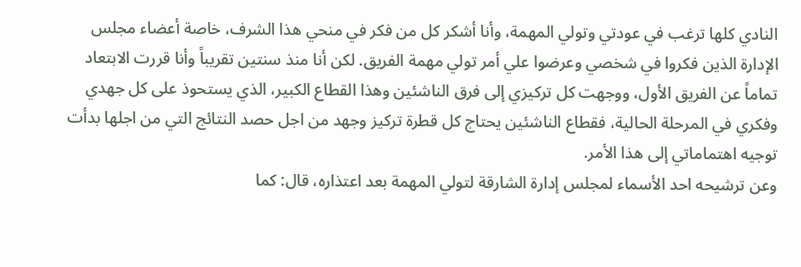النادي كلها ترغب في عودتي وتولي المهمة، وأنا أشكر كل من فكر في منحي هذا الشرف، خاصة أعضاء مجلس الإدارة الذين فكروا في شخصي وعرضوا علي أمر تولي مهمة الفريق. لكن أنا منذ سنتين تقريباً وأنا قررت الابتعاد تماماً عن الفريق الأول، ووجهت كل تركيزي إلى فرق الناشئين وهذا القطاع الكبير، الذي يستحوذ على كل جهدي وفكري في المرحلة الحالية، فقطاع الناشئين يحتاج كل قطرة تركيز وجهد من اجل حصد النتائج التي من اجلها بدأت توجيه اهتماماتي إلى هذا الأمر.
وعن ترشيحه احد الأسماء لمجلس إدارة الشارقة لتولي المهمة بعد اعتذاره، قال: كما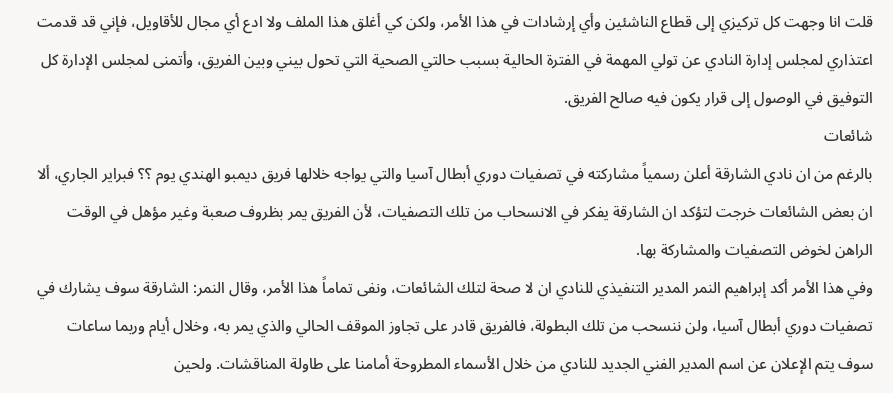قلت انا وجهت كل تركيزي إلى قطاع الناشئين وأي إرشادات في هذا الأمر، ولكن كي أغلق هذا الملف ولا ادع أي مجال للأقاويل، فإني قد قدمت اعتذاري لمجلس إدارة النادي عن تولي المهمة في الفترة الحالية بسبب حالتي الصحية التي تحول بيني وبين الفريق، وأتمنى لمجلس الإدارة كل التوفيق في الوصول إلى قرار يكون فيه صالح الفريق.
شائعات
بالرغم من ان نادي الشارقة أعلن رسمياً مشاركته في تصفيات دوري أبطال آسيا والتي يواجه خلالها فريق ديمبو الهندي يوم ؟؟ فبراير الجاري، ألا ان بعض الشائعات خرجت لتؤكد ان الشارقة يفكر في الانسحاب من تلك التصفيات، لأن الفريق يمر بظروف صعبة وغير مؤهل في الوقت الراهن لخوض التصفيات والمشاركة بها.
وفي هذا الأمر أكد إبراهيم النمر المدير التنفيذي للنادي ان لا صحة لتلك الشائعات، ونفى تماماً هذا الأمر، وقال النمر: الشارقة سوف يشارك في تصفيات دوري أبطال آسيا، ولن ننسحب من تلك البطولة، فالفريق قادر على تجاوز الموقف الحالي والذي يمر به، وخلال أيام وربما ساعات سوف يتم الإعلان عن اسم المدير الفني الجديد للنادي من خلال الأسماء المطروحة أمامنا على طاولة المناقشات. ولحين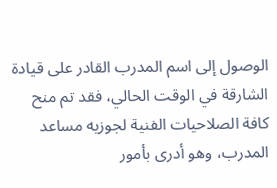الوصول إلى اسم المدرب القادر على قيادة الشارقة في الوقت الحالي، فقد تم منح كافة الصلاحيات الفنية لجوزيه مساعد المدرب، وهو أدرى بأمور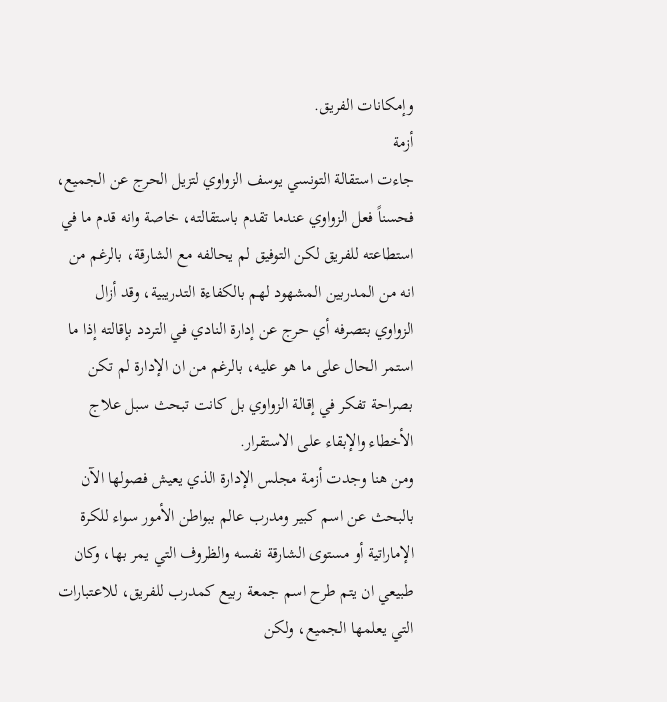وإمكانات الفريق.
أزمة
جاءت استقالة التونسي يوسف الزواوي لتزيل الحرج عن الجميع، فحسناً فعل الزواوي عندما تقدم باستقالته، خاصة وانه قدم ما في استطاعته للفريق لكن التوفيق لم يحالفه مع الشارقة، بالرغم من انه من المدربين المشهود لهم بالكفاءة التدريبية، وقد أزال الزواوي بتصرفه أي حرج عن إدارة النادي في التردد بإقالته إذا ما استمر الحال على ما هو عليه، بالرغم من ان الإدارة لم تكن بصراحة تفكر في إقالة الزواوي بل كانت تبحث سبل علاج الأخطاء والإبقاء على الاستقرار.
ومن هنا وجدت أزمة مجلس الإدارة الذي يعيش فصولها الآن بالبحث عن اسم كبير ومدرب عالم ببواطن الأمور سواء للكرة الإماراتية أو مستوى الشارقة نفسه والظروف التي يمر بها، وكان طبيعي ان يتم طرح اسم جمعة ربيع كمدرب للفريق، للاعتبارات التي يعلمها الجميع، ولكن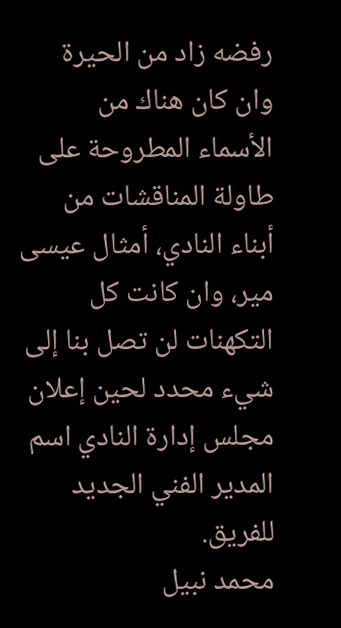رفضه زاد من الحيرة وان كان هناك من الأسماء المطروحة على طاولة المناقشات من أبناء النادي، أمثال عيسى مير، وان كانت كل التكهنات لن تصل بنا إلى شيء محدد لحين إعلان مجلس إدارة النادي اسم المدير الفني الجديد للفريق.
محمد نبيل